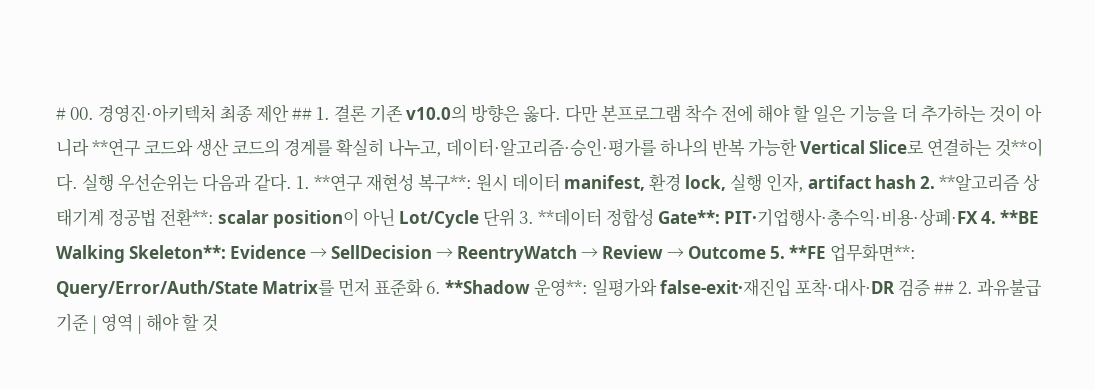# 00. 경영진·아키텍처 최종 제안 ## 1. 결론 기존 v10.0의 방향은 옳다. 다만 본프로그램 착수 전에 해야 할 일은 기능을 더 추가하는 것이 아니라 **연구 코드와 생산 코드의 경계를 확실히 나누고, 데이터·알고리즘·승인·평가를 하나의 반복 가능한 Vertical Slice로 연결하는 것**이다. 실행 우선순위는 다음과 같다. 1. **연구 재현성 복구**: 원시 데이터 manifest, 환경 lock, 실행 인자, artifact hash 2. **알고리즘 상태기계 정공법 전환**: scalar position이 아닌 Lot/Cycle 단위 3. **데이터 정합성 Gate**: PIT·기업행사·총수익·비용·상폐·FX 4. **BE Walking Skeleton**: Evidence → SellDecision → ReentryWatch → Review → Outcome 5. **FE 업무화면**: Query/Error/Auth/State Matrix를 먼저 표준화 6. **Shadow 운영**: 일평가와 false-exit·재진입 포착·대사·DR 검증 ## 2. 과유불급 기준 | 영역 | 해야 할 것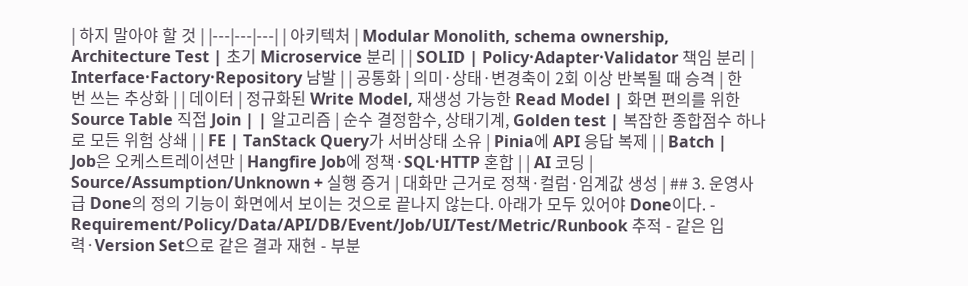| 하지 말아야 할 것 | |---|---|---| | 아키텍처 | Modular Monolith, schema ownership, Architecture Test | 초기 Microservice 분리 | | SOLID | Policy·Adapter·Validator 책임 분리 | Interface·Factory·Repository 남발 | | 공통화 | 의미·상태·변경축이 2회 이상 반복될 때 승격 | 한 번 쓰는 추상화 | | 데이터 | 정규화된 Write Model, 재생성 가능한 Read Model | 화면 편의를 위한 Source Table 직접 Join | | 알고리즘 | 순수 결정함수, 상태기계, Golden test | 복잡한 종합점수 하나로 모든 위험 상쇄 | | FE | TanStack Query가 서버상태 소유 | Pinia에 API 응답 복제 | | Batch | Job은 오케스트레이션만 | Hangfire Job에 정책·SQL·HTTP 혼합 | | AI 코딩 | Source/Assumption/Unknown + 실행 증거 | 대화만 근거로 정책·컬럼·임계값 생성 | ## 3. 운영사급 Done의 정의 기능이 화면에서 보이는 것으로 끝나지 않는다. 아래가 모두 있어야 Done이다. - Requirement/Policy/Data/API/DB/Event/Job/UI/Test/Metric/Runbook 추적 - 같은 입력·Version Set으로 같은 결과 재현 - 부분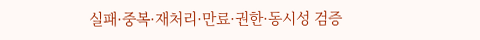실패·중복·재처리·만료·권한·동시성 검증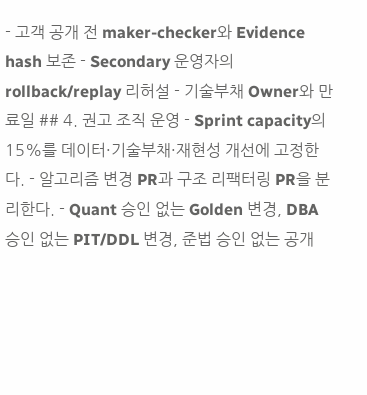- 고객 공개 전 maker-checker와 Evidence hash 보존 - Secondary 운영자의 rollback/replay 리허설 - 기술부채 Owner와 만료일 ## 4. 권고 조직 운영 - Sprint capacity의 15%를 데이터·기술부채·재현성 개선에 고정한다. - 알고리즘 변경 PR과 구조 리팩터링 PR을 분리한다. - Quant 승인 없는 Golden 변경, DBA 승인 없는 PIT/DDL 변경, 준법 승인 없는 공개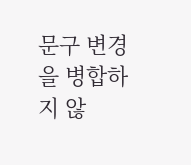문구 변경을 병합하지 않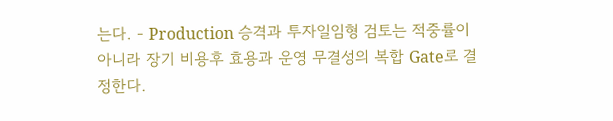는다. - Production 승격과 투자일임형 검토는 적중률이 아니라 장기 비용후 효용과 운영 무결성의 복합 Gate로 결정한다.